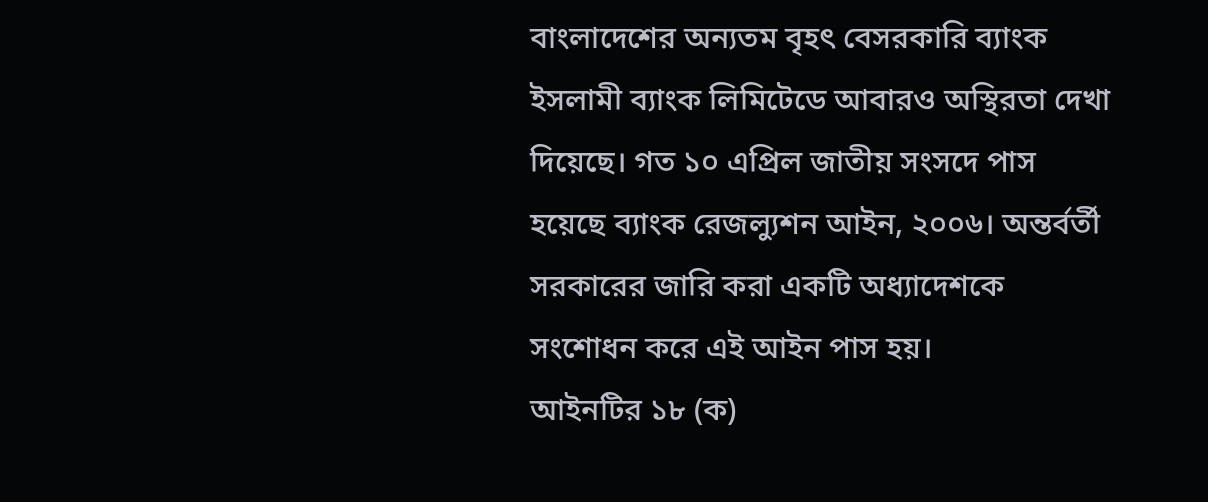বাংলাদেশের অন্যতম বৃহৎ বেসরকারি ব্যাংক ইসলামী ব্যাংক লিমিটেডে আবারও অস্থিরতা দেখা দিয়েছে। গত ১০ এপ্রিল জাতীয় সংসদে পাস হয়েছে ব্যাংক রেজল্যুশন আইন, ২০০৬। অন্তর্বর্তী সরকারের জারি করা একটি অধ্যাদেশকে সংশোধন করে এই আইন পাস হয়।
আইনটির ১৮ (ক)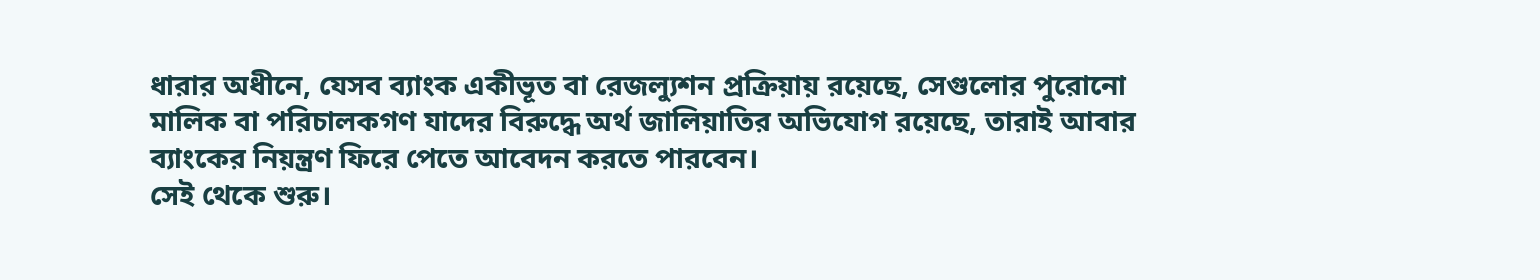ধারার অধীনে, যেসব ব্যাংক একীভূত বা রেজল্যুশন প্রক্রিয়ায় রয়েছে, সেগুলোর পুরোনো মালিক বা পরিচালকগণ যাদের বিরুদ্ধে অর্থ জালিয়াতির অভিযোগ রয়েছে, তারাই আবার ব্যাংকের নিয়ন্ত্রণ ফিরে পেতে আবেদন করতে পারবেন।
সেই থেকে শুরু।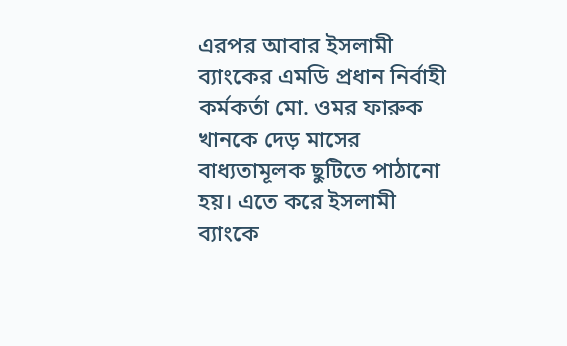এরপর আবার ইসলামী ব্যাংকের এমডি প্রধান নির্বাহী কর্মকর্তা মো. ওমর ফারুক খানকে দেড় মাসের বাধ্যতামূলক ছুটিতে পাঠানো হয়। এতে করে ইসলামী ব্যাংকে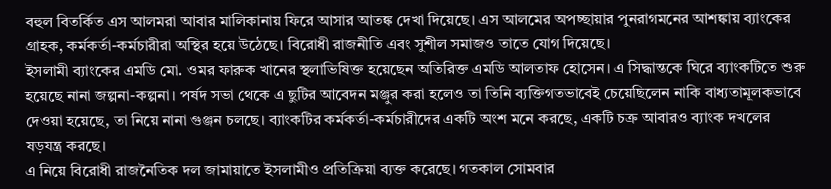বহুল বিতর্কিত এস আলমরা আবার মালিকানায় ফিরে আসার আতঙ্ক দেখা দিয়েছে। এস আলমের অপচ্ছায়ার পুনরাগমনের আশঙ্কায় ব্যাংকের গ্রাহক, কর্মকর্তা-কর্মচারীরা অস্থির হয়ে উঠেছে। বিরোধী রাজনীতি এবং সুশীল সমাজও তাতে যোগ দিয়েছে।
ইসলামী ব্যাংকের এমডি মো. ওমর ফারুক খানের স্থলাভিষিক্ত হয়েছেন অতিরিক্ত এমডি আলতাফ হোসেন। এ সিদ্ধান্তকে ঘিরে ব্যাংকটিতে শুরু হয়েছে নানা জল্পনা-কল্পনা। পর্ষদ সভা থেকে এ ছুটির আবেদন মঞ্জুর করা হলেও তা তিনি ব্যক্তিগতভাবেই চেয়েছিলেন নাকি বাধ্যতামূলকভাবে দেওয়া হয়েছে, তা নিয়ে নানা গুঞ্জন চলছে। ব্যাংকটির কর্মকর্তা-কর্মচারীদের একটি অংশ মনে করছে, একটি চক্র আবারও ব্যাংক দখলের ষড়যন্ত্র করছে।
এ নিয়ে বিরোধী রাজনৈতিক দল জামায়াতে ইসলামীও প্রতিক্রিয়া ব্যক্ত করেছে। গতকাল সোমবার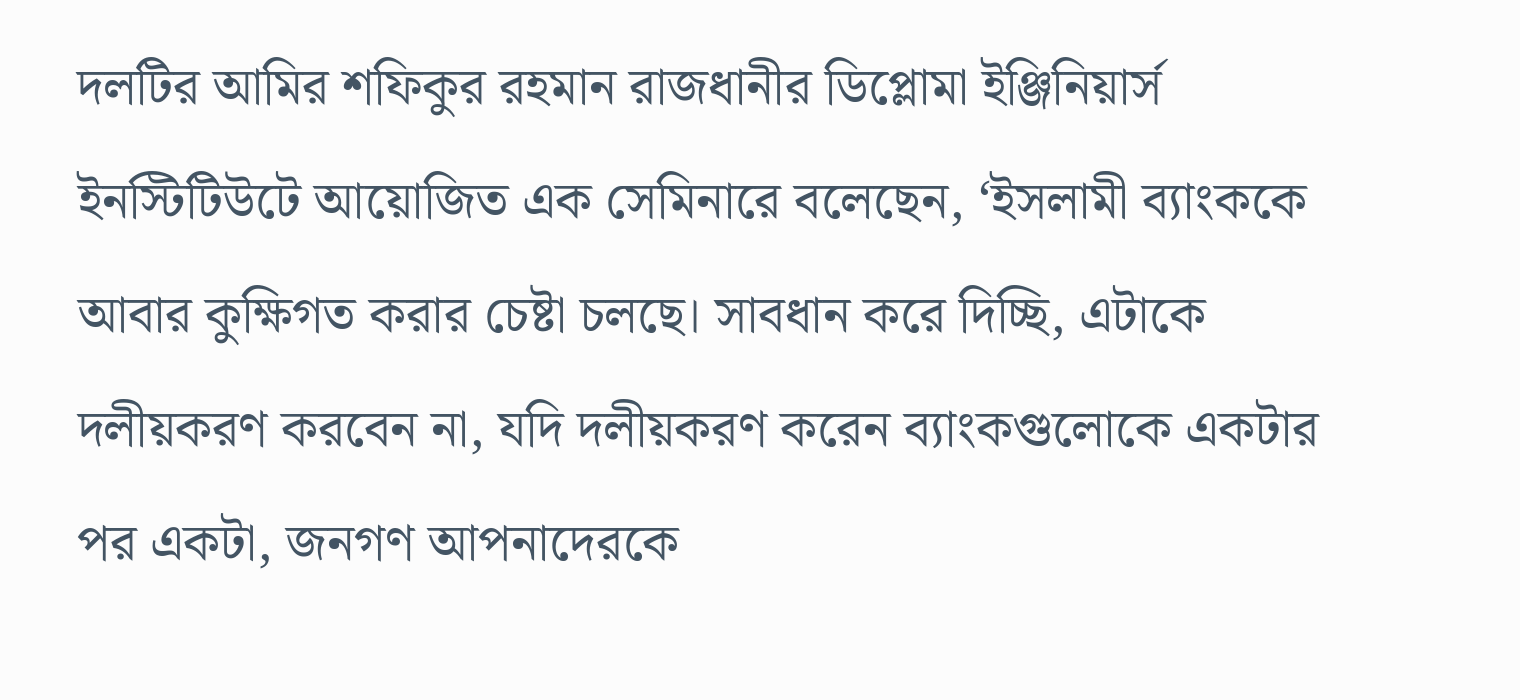দলটির আমির শফিকুর রহমান রাজধানীর ডিপ্লোমা ইঞ্জিনিয়ার্স ইনস্টিটিউটে আয়োজিত এক সেমিনারে বলেছেন, ‘ইসলামী ব্যাংককে আবার কুক্ষিগত করার চেষ্টা চলছে। সাবধান করে দিচ্ছি, এটাকে দলীয়করণ করবেন না, যদি দলীয়করণ করেন ব্যাংকগুলোকে একটার পর একটা, জনগণ আপনাদেরকে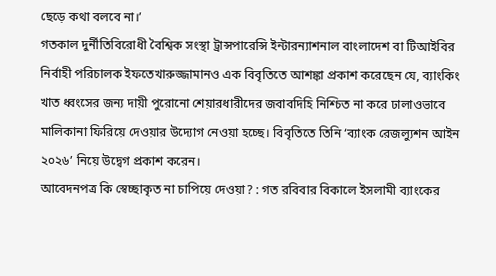ছেড়ে কথা বলবে না।’
গতকাল দুর্নীতিবিরোধী বৈশ্বিক সংস্থা ট্রান্সপারেন্সি ইন্টারন্যাশনাল বাংলাদেশ বা টিআইবির নির্বাহী পরিচালক ইফতেখারুজ্জামানও এক বিবৃতিতে আশঙ্কা প্রকাশ করেছেন যে, ব্যাংকিং খাত ধ্বংসের জন্য দায়ী পুরোনো শেয়ারধারীদের জবাবদিহি নিশ্চিত না করে ঢালাওভাবে মালিকানা ফিরিয়ে দেওয়ার উদ্যোগ নেওয়া হচ্ছে। বিবৃতিতে তিনি ‘ব্যাংক রেজল্যুশন আইন ২০২৬’ নিয়ে উদ্বেগ প্রকাশ করেন।
আবেদনপত্র কি স্বেচ্ছাকৃত না চাপিয়ে দেওয়া? : গত রবিবার বিকালে ইসলামী ব্যাংকের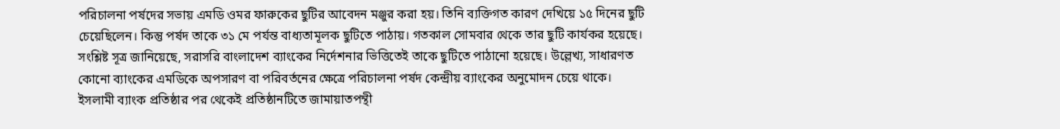পরিচালনা পর্ষদের সভায় এমডি ওমর ফারুকের ছুটির আবেদন মঞ্জুর করা হয়। তিনি ব্যক্তিগত কারণ দেখিয়ে ১৫ দিনের ছুটি চেয়েছিলেন। কিন্তু পর্ষদ তাকে ৩১ মে পর্যন্ত বাধ্যতামূলক ছুটিতে পাঠায়। গতকাল সোমবার থেকে তার ছুটি কার্যকর হয়েছে। সংশ্লিষ্ট সূত্র জানিয়েছে, সরাসরি বাংলাদেশ ব্যাংকের নির্দেশনার ভিত্তিতেই তাকে ছুটিতে পাঠানো হয়েছে। উল্লেখ্য, সাধারণত কোনো ব্যাংকের এমডিকে অপসারণ বা পরিবর্তনের ক্ষেত্রে পরিচালনা পর্ষদ কেন্দ্রীয় ব্যাংকের অনুমোদন চেয়ে থাকে।
ইসলামী ব্যাংক প্রতিষ্ঠার পর থেকেই প্রতিষ্ঠানটিতে জামায়াতপন্থী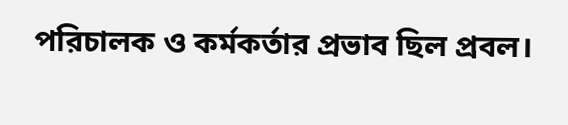পরিচালক ও কর্মকর্তার প্রভাব ছিল প্রবল।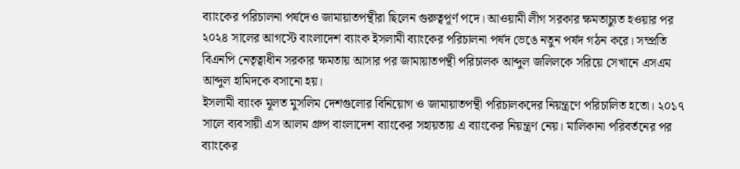ব্যাংকের পরিচালনা পর্ষদেও জামায়াতপন্থীরা ছিলেন গুরুত্বপূর্ণ পদে। আওয়ামী লীগ সরকার ক্ষমতাচ্যুত হওয়ার পর ২০২৪ সালের আগস্টে বাংলাদেশ ব্যাংক ইসলামী ব্যাংকের পরিচালনা পর্ষদ ভেঙে নতুন পর্ষদ গঠন করে। সম্প্রতি বিএনপি নেতৃত্বাধীন সরকার ক্ষমতায় আসার পর জামায়াতপন্থী পরিচালক আব্দুল জলিলকে সরিয়ে সেখানে এসএম আব্দুল হামিদকে বসানো হয়।
ইসলামী ব্যাংক মূলত মুসলিম দেশগুলোর বিনিয়োগ ও জামায়াতপন্থী পরিচালকদের নিয়ন্ত্রণে পরিচালিত হতো। ২০১৭ সালে ব্যবসায়ী এস আলম গ্রুপ বাংলাদেশ ব্যাংকের সহায়তায় এ ব্যাংকের নিয়ন্ত্রণ নেয়। মালিকানা পরিবর্তনের পর ব্যাংকের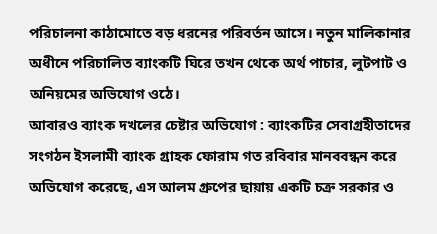পরিচালনা কাঠামোতে বড় ধরনের পরিবর্তন আসে। নতুন মালিকানার অধীনে পরিচালিত ব্যাংকটি ঘিরে তখন থেকে অর্থ পাচার, লুটপাট ও অনিয়মের অভিযোগ ওঠে।
আবারও ব্যাংক দখলের চেষ্টার অভিযোগ : ব্যাংকটির সেবাগ্রহীতাদের সংগঠন ইসলামী ব্যাংক গ্রাহক ফোরাম গত রবিবার মানববন্ধন করে অভিযোগ করেছে, এস আলম গ্রুপের ছায়ায় একটি চক্র সরকার ও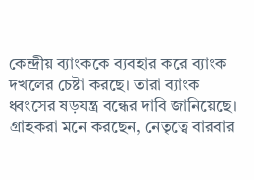কেন্দ্রীয় ব্যাংককে ব্যবহার করে ব্যাংক দখলের চেষ্টা করছে। তারা ব্যাংক ধ্বংসের ষড়যন্ত্র বন্ধের দাবি জানিয়েছে। গ্রাহকরা মনে করছেন, নেতৃত্বে বারবার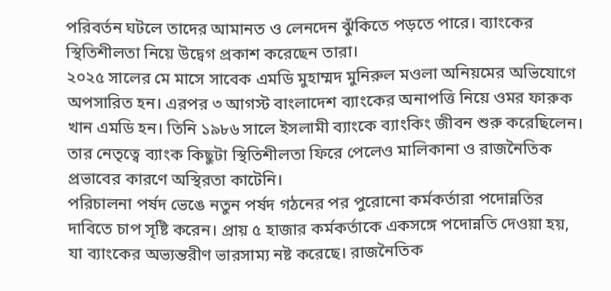পরিবর্তন ঘটলে তাদের আমানত ও লেনদেন ঝুঁকিতে পড়তে পারে। ব্যাংকের স্থিতিশীলতা নিয়ে উদ্বেগ প্রকাশ করেছেন তারা।
২০২৫ সালের মে মাসে সাবেক এমডি মুহাম্মদ মুনিরুল মওলা অনিয়মের অভিযোগে অপসারিত হন। এরপর ৩ আগস্ট বাংলাদেশ ব্যাংকের অনাপত্তি নিয়ে ওমর ফারুক খান এমডি হন। তিনি ১৯৮৬ সালে ইসলামী ব্যাংকে ব্যাংকিং জীবন শুরু করেছিলেন। তার নেতৃত্বে ব্যাংক কিছুটা স্থিতিশীলতা ফিরে পেলেও মালিকানা ও রাজনৈতিক প্রভাবের কারণে অস্থিরতা কাটেনি।
পরিচালনা পর্ষদ ভেঙে নতুন পর্ষদ গঠনের পর পুরোনো কর্মকর্তারা পদোন্নতির দাবিতে চাপ সৃষ্টি করেন। প্রায় ৫ হাজার কর্মকর্তাকে একসঙ্গে পদোন্নতি দেওয়া হয়, যা ব্যাংকের অভ্যন্তরীণ ভারসাম্য নষ্ট করেছে। রাজনৈতিক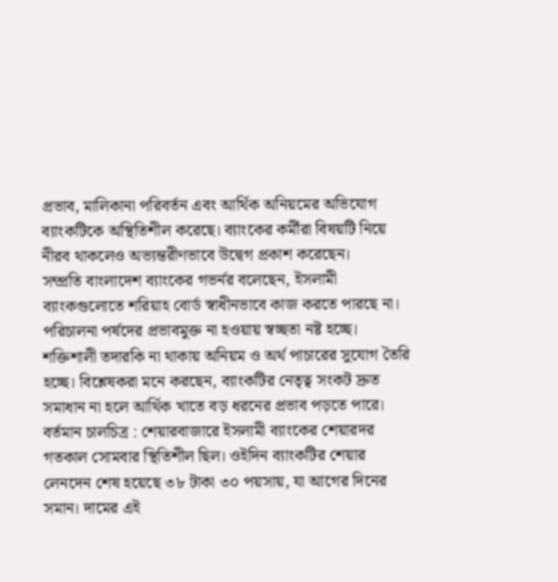প্রভাব, মালিকানা পরিবর্তন এবং আর্থিক অনিয়মের অভিযোগ ব্যাংকটিকে অস্থিতিশীল করেছে। ব্যাংকের কর্মীরা বিষয়টি নিয়ে নীরব থাকলেও অভ্যন্তরীণভাবে উদ্বেগ প্রকাশ করেছেন।
সম্প্রতি বাংলাদেশ ব্যাংকের গভর্নর বলেছেন, ইসলামী ব্যাংকগুলোতে শরিয়াহ বোর্ড স্বাধীনভাবে কাজ করতে পারছে না। পরিচালনা পর্ষদের প্রভাবমুক্ত না হওয়ায় স্বচ্ছতা নষ্ট হচ্ছে। শক্তিশালী তদারকি না থাকায় অনিয়ম ও অর্থ পাচারের সুযোগ তৈরি হচ্ছে। বিশ্লেষকরা মনে করছেন, ব্যাংকটির নেতৃত্ব সংকট দ্রুত সমাধান না হলে আর্থিক খাতে বড় ধরনের প্রভাব পড়তে পারে।
বর্তমান চালচিত্র : শেয়ারবাজারে ইসলামী ব্যাংকের শেয়ারদর গতকাল সোমবার স্থিতিশীল ছিল। ওইদিন ব্যাংকটির শেয়ার লেনদেন শেষ হয়েছে ৩৮ টাকা ৩০ পয়সায়, যা আগের দিনের সমান। দামের এই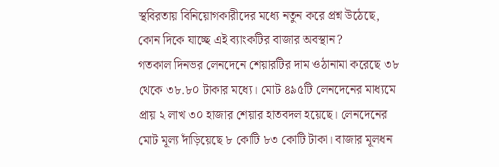স্থবিরতায় বিনিয়োগকারীদের মধ্যে নতুন করে প্রশ্ন উঠেছে, কোন দিকে যাচ্ছে এই ব্যাংকটির বাজার অবস্থান?
গতকাল দিনভর লেনদেনে শেয়ারটির দাম ওঠানামা করেছে ৩৮ থেকে ৩৮.৮০ টাকার মধ্যে। মোট ৪৯৫টি লেনদেনের মাধ্যমে প্রায় ২ লাখ ৩০ হাজার শেয়ার হাতবদল হয়েছে। লেনদেনের মোট মূল্য দাঁড়িয়েছে ৮ কোটি ৮৩ কোটি টাকা। বাজার মূলধন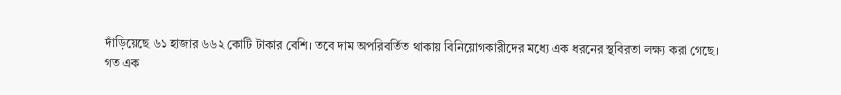দাঁড়িয়েছে ৬১ হাজার ৬৬২ কোটি টাকার বেশি। তবে দাম অপরিবর্তিত থাকায় বিনিয়োগকারীদের মধ্যে এক ধরনের স্থবিরতা লক্ষ্য করা গেছে।
গত এক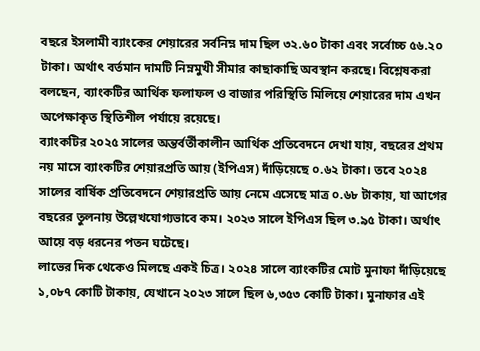বছরে ইসলামী ব্যাংকের শেয়ারের সর্বনিম্ন দাম ছিল ৩২.৬০ টাকা এবং সর্বোচ্চ ৫৬.২০ টাকা। অর্থাৎ বর্তমান দামটি নিম্নমুখী সীমার কাছাকাছি অবস্থান করছে। বিশ্লেষকরা বলছেন, ব্যাংকটির আর্থিক ফলাফল ও বাজার পরিস্থিতি মিলিয়ে শেয়ারের দাম এখন অপেক্ষাকৃত স্থিতিশীল পর্যায়ে রয়েছে।
ব্যাংকটির ২০২৫ সালের অন্তর্বর্তীকালীন আর্থিক প্রতিবেদনে দেখা যায়, বছরের প্রথম নয় মাসে ব্যাংকটির শেয়ারপ্রতি আয় (ইপিএস) দাঁড়িয়েছে ০.৬২ টাকা। তবে ২০২৪ সালের বার্ষিক প্রতিবেদনে শেয়ারপ্রতি আয় নেমে এসেছে মাত্র ০.৬৮ টাকায়, যা আগের বছরের তুলনায় উল্লেখযোগ্যভাবে কম। ২০২৩ সালে ইপিএস ছিল ৩.৯৫ টাকা। অর্থাৎ আয়ে বড় ধরনের পতন ঘটেছে।
লাভের দিক থেকেও মিলছে একই চিত্র। ২০২৪ সালে ব্যাংকটির মোট মুনাফা দাঁড়িয়েছে ১,০৮৭ কোটি টাকায়, যেখানে ২০২৩ সালে ছিল ৬,৩৫৩ কোটি টাকা। মুনাফার এই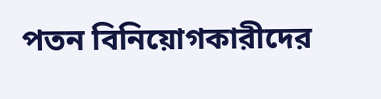পতন বিনিয়োগকারীদের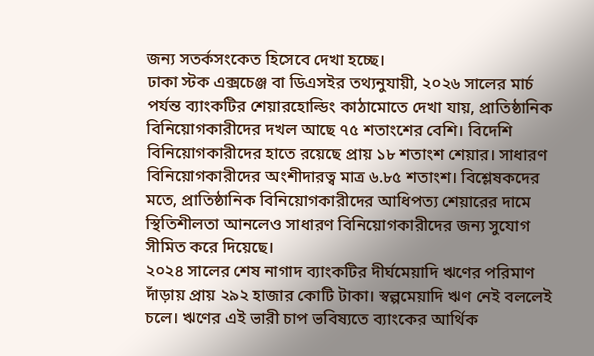জন্য সতর্কসংকেত হিসেবে দেখা হচ্ছে।
ঢাকা স্টক এক্সচেঞ্জ বা ডিএসইর তথ্যনুযায়ী, ২০২৬ সালের মার্চ পর্যন্ত ব্যাংকটির শেয়ারহোল্ডিং কাঠামোতে দেখা যায়, প্রাতিষ্ঠানিক বিনিয়োগকারীদের দখল আছে ৭৫ শতাংশের বেশি। বিদেশি বিনিয়োগকারীদের হাতে রয়েছে প্রায় ১৮ শতাংশ শেয়ার। সাধারণ বিনিয়োগকারীদের অংশীদারত্ব মাত্র ৬.৮৫ শতাংশ। বিশ্লেষকদের মতে, প্রাতিষ্ঠানিক বিনিয়োগকারীদের আধিপত্য শেয়ারের দামে স্থিতিশীলতা আনলেও সাধারণ বিনিয়োগকারীদের জন্য সুযোগ সীমিত করে দিয়েছে।
২০২৪ সালের শেষ নাগাদ ব্যাংকটির দীর্ঘমেয়াদি ঋণের পরিমাণ দাঁড়ায় প্রায় ২৯২ হাজার কোটি টাকা। স্বল্পমেয়াদি ঋণ নেই বললেই চলে। ঋণের এই ভারী চাপ ভবিষ্যতে ব্যাংকের আর্থিক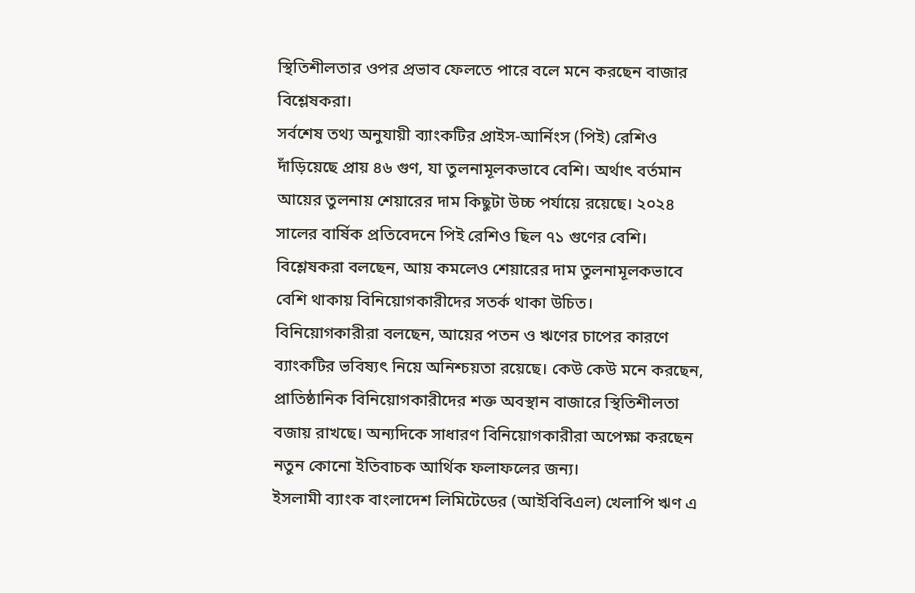স্থিতিশীলতার ওপর প্রভাব ফেলতে পারে বলে মনে করছেন বাজার বিশ্লেষকরা।
সর্বশেষ তথ্য অনুযায়ী ব্যাংকটির প্রাইস-আর্নিংস (পিই) রেশিও দাঁড়িয়েছে প্রায় ৪৬ গুণ, যা তুলনামূলকভাবে বেশি। অর্থাৎ বর্তমান আয়ের তুলনায় শেয়ারের দাম কিছুটা উচ্চ পর্যায়ে রয়েছে। ২০২৪ সালের বার্ষিক প্রতিবেদনে পিই রেশিও ছিল ৭১ গুণের বেশি। বিশ্লেষকরা বলছেন, আয় কমলেও শেয়ারের দাম তুলনামূলকভাবে বেশি থাকায় বিনিয়োগকারীদের সতর্ক থাকা উচিত।
বিনিয়োগকারীরা বলছেন, আয়ের পতন ও ঋণের চাপের কারণে ব্যাংকটির ভবিষ্যৎ নিয়ে অনিশ্চয়তা রয়েছে। কেউ কেউ মনে করছেন, প্রাতিষ্ঠানিক বিনিয়োগকারীদের শক্ত অবস্থান বাজারে স্থিতিশীলতা বজায় রাখছে। অন্যদিকে সাধারণ বিনিয়োগকারীরা অপেক্ষা করছেন নতুন কোনো ইতিবাচক আর্থিক ফলাফলের জন্য।
ইসলামী ব্যাংক বাংলাদেশ লিমিটেডের (আইবিবিএল) খেলাপি ঋণ এ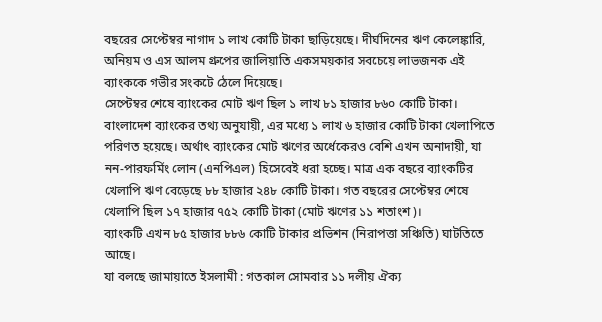বছরের সেপ্টেম্বর নাগাদ ১ লাখ কোটি টাকা ছাড়িয়েছে। দীর্ঘদিনের ঋণ কেলেঙ্কারি, অনিয়ম ও এস আলম গ্রুপের জালিয়াতি একসময়কার সবচেয়ে লাভজনক এই ব্যাংককে গভীর সংকটে ঠেলে দিয়েছে।
সেপ্টেম্বর শেষে ব্যাংকের মোট ঋণ ছিল ১ লাখ ৮১ হাজার ৮৬০ কোটি টাকা। বাংলাদেশ ব্যাংকের তথ্য অনুযায়ী, এর মধ্যে ১ লাখ ৬ হাজার কোটি টাকা খেলাপিতে পরিণত হয়েছে। অর্থাৎ ব্যাংকের মোট ঋণের অর্ধেকেরও বেশি এখন অনাদায়ী, যা নন-পারফর্মিং লোন (এনপিএল) হিসেবেই ধরা হচ্ছে। মাত্র এক বছরে ব্যাংকটির খেলাপি ঋণ বেড়েছে ৮৮ হাজার ২৪৮ কোটি টাকা। গত বছরের সেপ্টেম্বর শেষে খেলাপি ছিল ১৭ হাজার ৭৫২ কোটি টাকা (মোট ঋণের ১১ শতাংশ)।
ব্যাংকটি এখন ৮৫ হাজার ৮৮৬ কোটি টাকার প্রভিশন (নিরাপত্তা সঞ্চিতি) ঘাটতিতে আছে।
যা বলছে জামায়াতে ইসলামী : গতকাল সোমবার ১১ দলীয় ঐক্য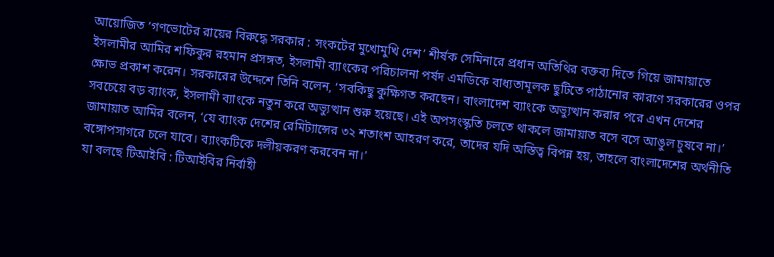আয়োজিত ‘গণভোটের রায়ের বিরুদ্ধে সরকার : সংকটের মুখোমুখি দেশ’ শীর্ষক সেমিনারে প্রধান অতিথির বক্তব্য দিতে গিয়ে জামায়াতে ইসলামীর আমির শফিকুর রহমান প্রসঙ্গত, ইসলামী ব্যাংকের পরিচালনা পর্ষদ এমডিকে বাধ্যতামূলক ছুটিতে পাঠানোর কারণে সরকারের ওপর ক্ষোভ প্রকাশ করেন। সরকারের উদ্দেশে তিনি বলেন, ‘সবকিছু কুক্ষিগত করছেন। বাংলাদেশ ব্যাংকে অভ্যুত্থান করার পরে এখন দেশের সবচেয়ে বড় ব্যাংক, ইসলামী ব্যাংকে নতুন করে অভ্যুত্থান শুরু হয়েছে। এই অপসংস্কৃতি চলতে থাকলে জামায়াত বসে বসে আঙুল চুষবে না।’ জামায়াত আমির বলেন, ‘যে ব্যাংক দেশের রেমিট্যান্সের ৩২ শতাংশ আহরণ করে, তাদের যদি অস্তিত্ব বিপন্ন হয়, তাহলে বাংলাদেশের অর্থনীতি বঙ্গোপসাগরে চলে যাবে। ব্যাংকটিকে দলীয়করণ করবেন না।’
যা বলছে টিআইবি : টিআইবির নির্বাহী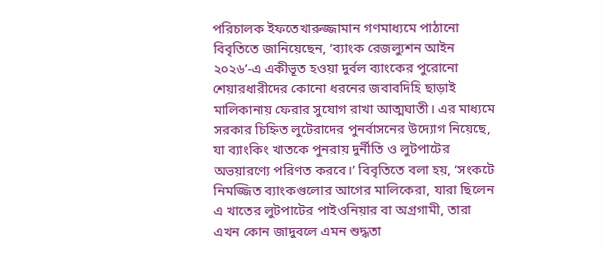পরিচালক ইফতেখারুজ্জামান গণমাধ্যমে পাঠানো বিবৃতিতে জানিয়েছেন, ‘ব্যাংক রেজল্যুশন আইন ২০২৬’-এ একীভূত হওয়া দুর্বল ব্যাংকের পুরোনো শেয়ারধারীদের কোনো ধরনের জবাবদিহি ছাড়াই মালিকানায় ফেরার সুযোগ রাখা আত্মঘাতী। এর মাধ্যমে সরকার চিহ্নিত লুটেরাদের পুনর্বাসনের উদ্যোগ নিয়েছে, যা ব্যাংকিং খাতকে পুনরায় দুর্নীতি ও লুটপাটের অভয়ারণ্যে পরিণত করবে।’ বিবৃতিতে বলা হয়, ‘সংকটে নিমজ্জিত ব্যাংকগুলোর আগের মালিকেরা, যারা ছিলেন এ খাতের লুটপাটের পাইওনিয়ার বা অগ্রগামী, তারা এখন কোন জাদুবলে এমন শুদ্ধতা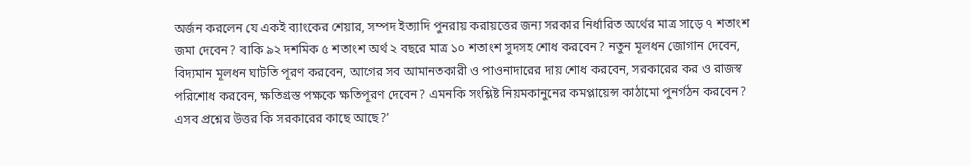অর্জন করলেন যে একই ব্যাংকের শেয়ার, সম্পদ ইত্যাদি পুনরায় করায়ত্তের জন্য সরকার নির্ধারিত অর্থের মাত্র সাড়ে ৭ শতাংশ জমা দেবেন? বাকি ৯২ দশমিক ৫ শতাংশ অর্থ ২ বছরে মাত্র ১০ শতাংশ সুদসহ শোধ করবেন? নতুন মূলধন জোগান দেবেন, বিদ্যমান মূলধন ঘাটতি পূরণ করবেন, আগের সব আমানতকারী ও পাওনাদারের দায় শোধ করবেন, সরকারের কর ও রাজস্ব পরিশোধ করবেন, ক্ষতিগ্রস্ত পক্ষকে ক্ষতিপূরণ দেবেন? এমনকি সংশ্লিষ্ট নিয়মকানুনের কমপ্লায়েন্স কাঠামো পুনর্গঠন করবেন? এসব প্রশ্নের উত্তর কি সরকারের কাছে আছে?’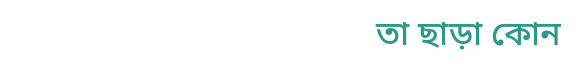তা ছাড়া কোন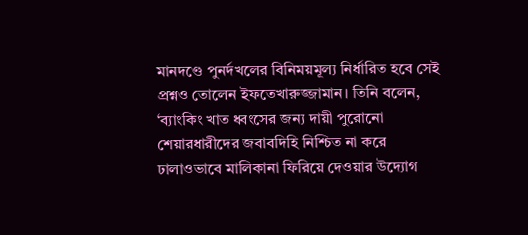মানদণ্ডে পুনর্দখলের বিনিময়মূল্য নির্ধারিত হবে সেই প্রশ্নও তোলেন ইফতেখারুজ্জামান। তিনি বলেন, ‘ব্যাংকিং খাত ধ্বংসের জন্য দায়ী পুরোনো শেয়ারধারীদের জবাবদিহি নিশ্চিত না করে ঢালাওভাবে মালিকানা ফিরিয়ে দেওয়ার উদ্যোগ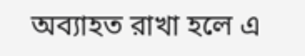অব্যাহত রাখা হলে এ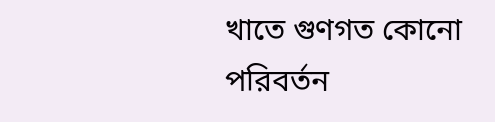খাতে গুণগত কোনো পরিবর্তন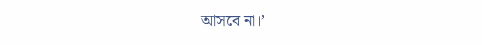আসবে না।’